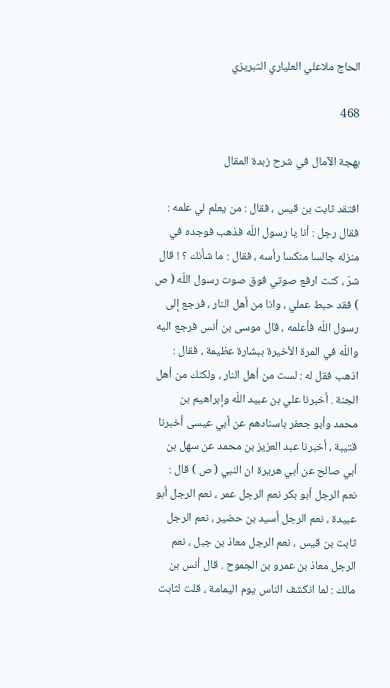الحاج ملاعلي العلياري التبريزي

468

بهجة الآمال في شرح زبدة المقال

افتقد ثابت بن قيس ، فقال : من يعلم لي علمه : فقال رجل : أنا يا رسول اللّه فذهب فوجده في منزله جالسا منكسا رأسه ، فقال : ما شأنك ؟ ! قال شرّ ، كنت ارفع صوتي فوق صوت رسول اللّه ( ص ) فقد حبط عملي ، وانا من أهل النار ، فرجع إلى رسول اللّه فأعلمه ، قال موسى بن أنس فرجع اليه واللّه في المرة الأخيرة ببشارة عظيمة ، فقال : اذهب فقل له : لست من أهل النار ، ولكنك من أهل الجنة . أخبرنا علي بن عبيد اللّه وإبراهيم بن محمد وأبو جعفر باسنادهم عن أبي عيسى أخبرنا قتيبة ، أخبرنا عبد العزيز بن محمد عن سهل بن أبي صالح عن أبي هريرة ان النبي ( ص ) قال : نعم الرجل أبو بكر نعم الرجل عمر ، نعم الرجل أبو عبيدة ، نعم الرجل أسيد بن حضير ، نعم الرجل ثابت بن قيس ، نعم الرجل معاذ بن جبل ، نعم الرجل معاذ بن عمرو بن الجموح . قال أنس بن مالك : لما انكشف الناس يوم اليمامة ، قلت لثابت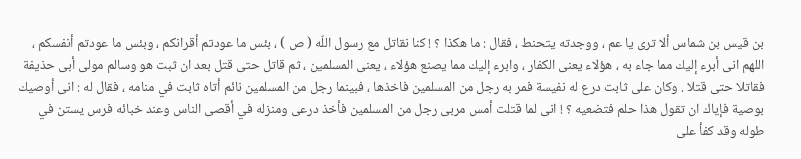بن قيس بن شماس ألا ترى يا عم ، ووجدته يتحنط ، فقال : ما هكذا ؟ ! كنا نقاتل مع رسول اللّه ( ص ) ، بئس ما عودتم أقرانكم ، وبئس ما عودتم أنفسكم ، اللهم انى أبرء إليك مما جاء به ، هؤلاء يعنى الكفار ، وابرء إليك مما يصنع هؤلاء ، يعنى المسلمين ، ثم قاتل حتى قتل بعد ان ثبت هو وسالم مولى أبى حذيفة فقاتلا حتى قتلا . وكان على ثابت درع له نفيسة فمر به رجل من المسلمين فاخذها ، فبينما رجل من المسلمين نائم أتاه ثابت في منامه ، فقال له : انى أوصيك بوصية فإياك ان تقول هذا حلم فتضعيه ؟ ! انى لما قتلت أمس مربى رجل من المسلمين فأخذ درعى ومنزله في أقصى الناس وعند خبائه فرس يستن في طوله وقد كفأ على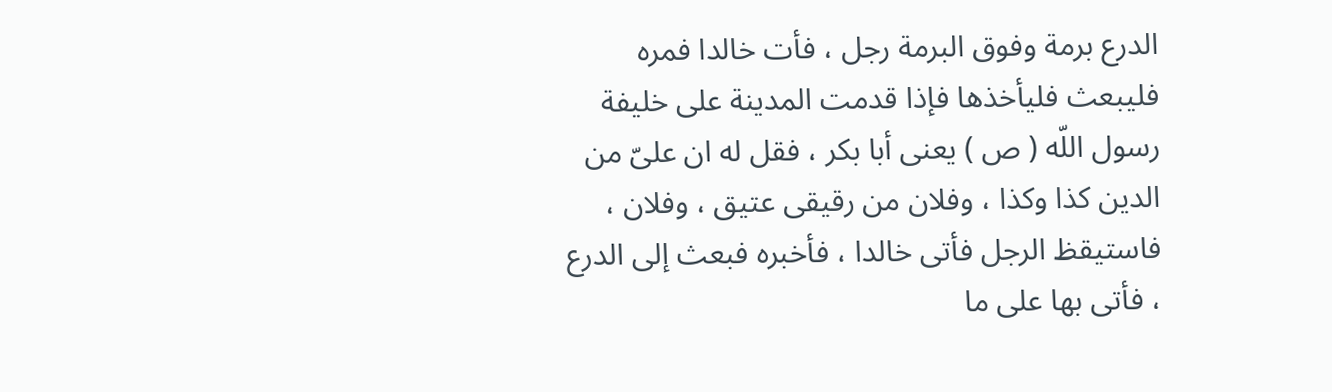الدرع برمة وفوق البرمة رجل ، فأت خالدا فمره فليبعث فليأخذها فإذا قدمت المدينة على خليفة رسول اللّه ( ص ) يعنى أبا بكر ، فقل له ان علىّ من الدين كذا وكذا ، وفلان من رقيقى عتيق ، وفلان ، فاستيقظ الرجل فأتى خالدا ، فأخبره فبعث إلى الدرع ، فأتى بها على ما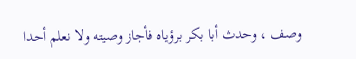وصف ، وحدث أبا بكر برؤياه فأجاز وصيته ولا نعلم أحدا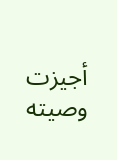أجيزت وصيته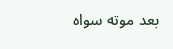بعد موته سواه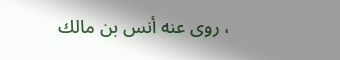، روى عنه أنس بن مالك